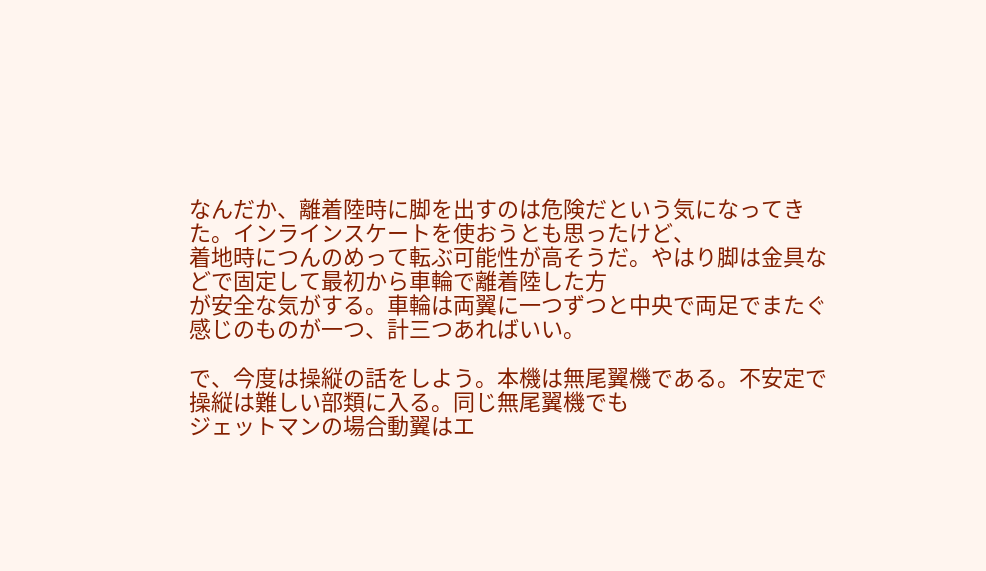なんだか、離着陸時に脚を出すのは危険だという気になってきた。インラインスケートを使おうとも思ったけど、
着地時につんのめって転ぶ可能性が高そうだ。やはり脚は金具などで固定して最初から車輪で離着陸した方
が安全な気がする。車輪は両翼に一つずつと中央で両足でまたぐ感じのものが一つ、計三つあればいい。

で、今度は操縦の話をしよう。本機は無尾翼機である。不安定で操縦は難しい部類に入る。同じ無尾翼機でも
ジェットマンの場合動翼はエ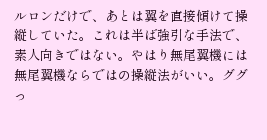ルロンだけで、あとは翼を直接傾けて操縦していた。これは半ば強引な手法で、
素人向きではない。やはり無尾翼機には無尾翼機ならではの操縦法がいい。ググっ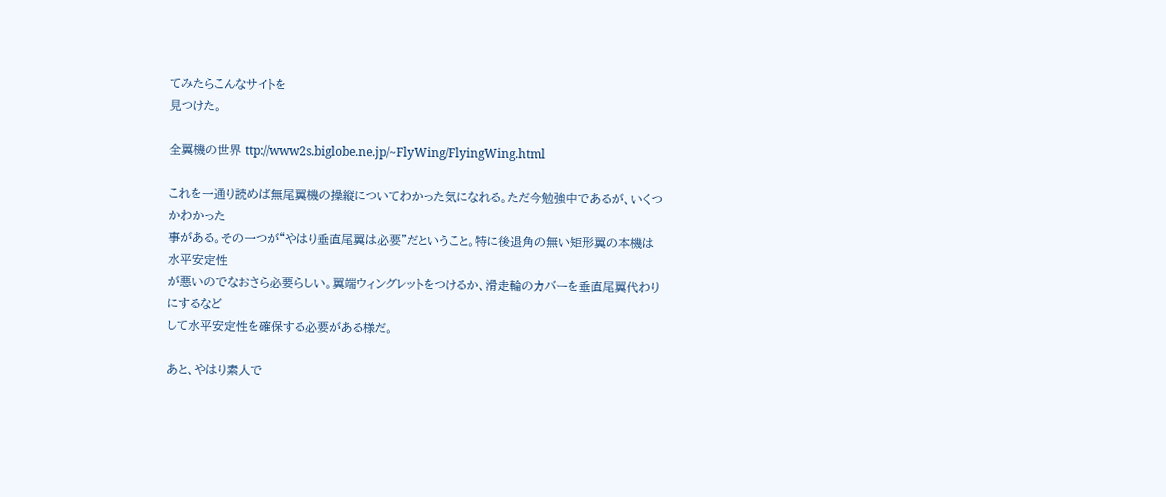てみたらこんなサイトを
見つけた。

全翼機の世界 ttp://www2s.biglobe.ne.jp/~FlyWing/FlyingWing.html

これを一通り読めば無尾翼機の操縦についてわかった気になれる。ただ今勉強中であるが、いくつかわかった
事がある。その一つが“やはり垂直尾翼は必要”だということ。特に後退角の無い矩形翼の本機は水平安定性
が悪いのでなおさら必要らしい。翼端ウィングレットをつけるか、滑走輪のカバーを垂直尾翼代わりにするなど
して水平安定性を確保する必要がある様だ。

あと、やはり素人で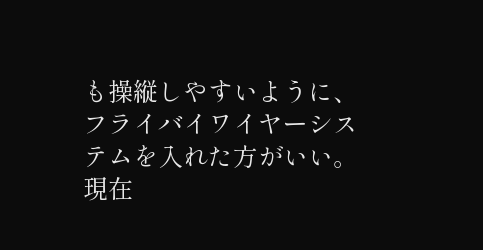も操縦しやすいように、フライバイワイヤーシステムを入れた方がいい。現在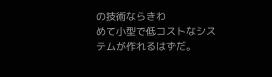の技術ならきわ
めて小型で低コストなシステムが作れるはずだ。